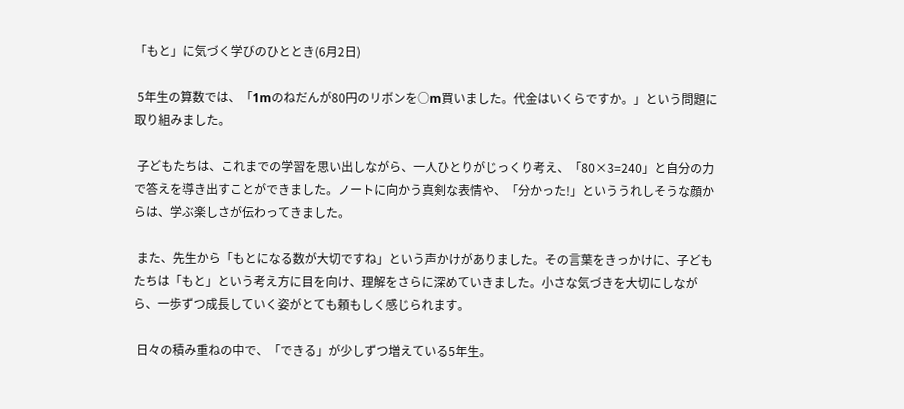「もと」に気づく学びのひととき(6月2日)

 5年生の算数では、「1mのねだんが80円のリボンを○m買いました。代金はいくらですか。」という問題に取り組みました。

 子どもたちは、これまでの学習を思い出しながら、一人ひとりがじっくり考え、「80×3=240」と自分の力で答えを導き出すことができました。ノートに向かう真剣な表情や、「分かった!」といううれしそうな顔からは、学ぶ楽しさが伝わってきました。

 また、先生から「もとになる数が大切ですね」という声かけがありました。その言葉をきっかけに、子どもたちは「もと」という考え方に目を向け、理解をさらに深めていきました。小さな気づきを大切にしながら、一歩ずつ成長していく姿がとても頼もしく感じられます。

 日々の積み重ねの中で、「できる」が少しずつ増えている5年生。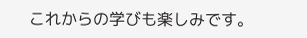これからの学びも楽しみです。